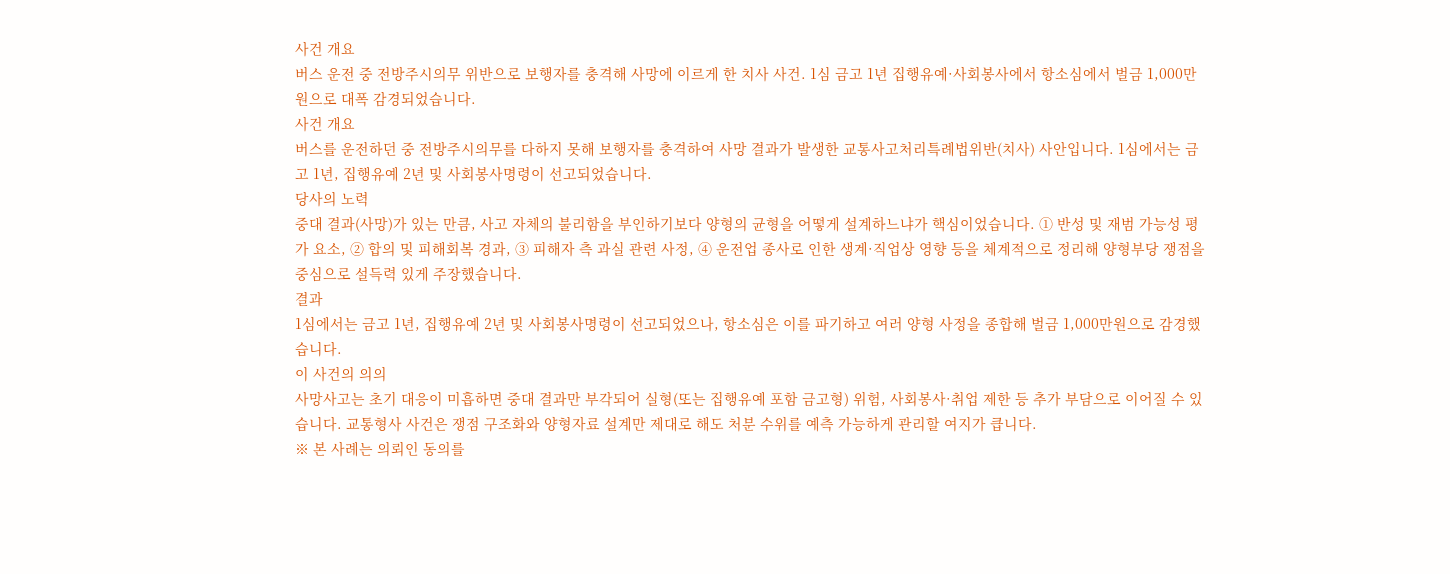사건 개요
버스 운전 중 전방주시의무 위반으로 보행자를 충격해 사망에 이르게 한 치사 사건. 1심 금고 1년 집행유예·사회봉사에서 항소심에서 벌금 1,000만원으로 대폭 감경되었습니다.
사건 개요
버스를 운전하던 중 전방주시의무를 다하지 못해 보행자를 충격하여 사망 결과가 발생한 교통사고처리특례법위반(치사) 사안입니다. 1심에서는 금고 1년, 집행유예 2년 및 사회봉사명령이 선고되었습니다.
당사의 노력
중대 결과(사망)가 있는 만큼, 사고 자체의 불리함을 부인하기보다 양형의 균형을 어떻게 설계하느냐가 핵심이었습니다. ① 반성 및 재범 가능성 평가 요소, ② 합의 및 피해회복 경과, ③ 피해자 측 과실 관련 사정, ④ 운전업 종사로 인한 생계·직업상 영향 등을 체계적으로 정리해 양형부당 쟁점을 중심으로 설득력 있게 주장했습니다.
결과
1심에서는 금고 1년, 집행유예 2년 및 사회봉사명령이 선고되었으나, 항소심은 이를 파기하고 여러 양형 사정을 종합해 벌금 1,000만원으로 감경했습니다.
이 사건의 의의
사망사고는 초기 대응이 미흡하면 중대 결과만 부각되어 실형(또는 집행유예 포함 금고형) 위험, 사회봉사·취업 제한 등 추가 부담으로 이어질 수 있습니다. 교통형사 사건은 쟁점 구조화와 양형자료 설계만 제대로 해도 처분 수위를 예측 가능하게 관리할 여지가 큽니다.
※ 본 사례는 의뢰인 동의를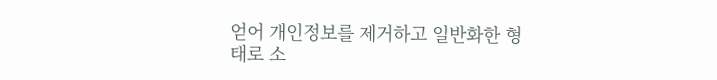얻어 개인정보를 제거하고 일반화한 형태로 소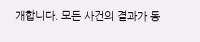개합니다. 모든 사건의 결과가 동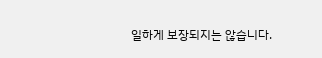일하게 보장되지는 않습니다.